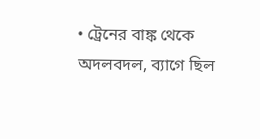• ট্রেনের বাঙ্ক থেকে অদলবদল, ব্যাগে ছিল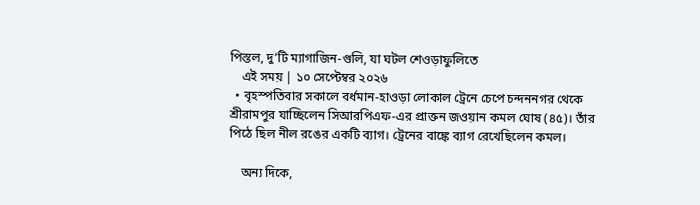পিস্তল, দু’টি ম্যাগাজিন-গুলি, যা ঘটল শেওড়াফুলিতে
    এই সময় | ১০ সেপ্টেম্বর ২০২৬
  • বৃহস্পতিবার সকালে বর্ধমান-হাওড়া লোকাল ট্রেনে চেপে চন্দননগর থেকে শ্রীরামপুর যাচ্ছিলেন সিআরপিএফ-এর প্রাক্তন জওয়ান কমল ঘোষ (৪৫)। তাঁর পিঠে ছিল নীল রঙের একটি ব্যাগ। ট্রেনের বাঙ্কে ব্যাগ রেখেছিলেন কমল।

    অন্য দিকে,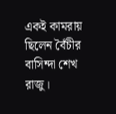একই কামরায় ছিলেন বৈঁচীর বাসিন্দা শেখ রাজু।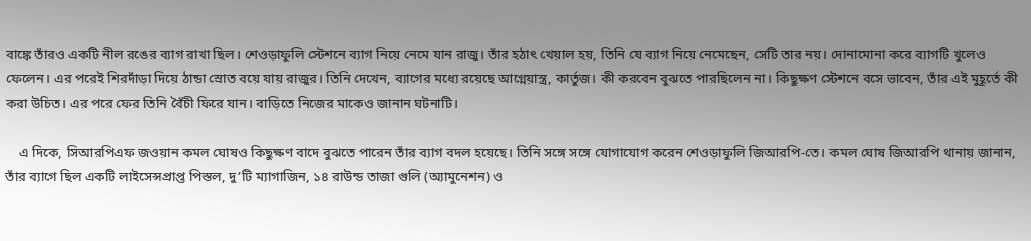বাঙ্কে তাঁরও একটি নীল রঙের ব্যাগ রাখা ছিল। শেওড়াফুলি স্টেশনে ব্যাগ নিয়ে নেমে যান রাজু। তাঁর হঠাৎ খেয়াল হয়, তিনি যে ব্যাগ নিয়ে নেমেছেন, সেটি তার নয়। দোনামোনা করে ব্যাগটি খুলেও ফেলেন। এর পরেই শিরদাঁড়া দিয়ে ঠান্ডা স্রোত বয়ে যায় রাজুর। তিনি দেখেন, ব্যাগের মধ্যে রয়েছে আগ্নেয়াস্ত্র, কার্তুজ। কী করবেন বুঝতে পারছিলেন না। কিছুক্ষণ স্টেশনে বসে ভাবেন, তাঁর এই মুহূর্তে কী করা উচিত। এর পরে ফের তিনি বৈঁচী ফিরে যান। বাড়িতে নিজের মাকেও জানান ঘটনাটি।

    এ দিকে, সিআরপিএফ জওয়ান কমল ঘোষও কিছুক্ষণ বাদে বুঝতে পারেন তাঁর ব্যাগ বদল হয়েছে। তিনি সঙ্গে সঙ্গে যোগাযোগ করেন শেওড়াফুলি জিআরপি-তে। কমল ঘোষ জিআরপি থানায় জানান, তাঁর ব্যাগে ছিল একটি লাইসেন্সপ্রাপ্ত পিস্তল, দু’টি ম্যাগাজিন, ১৪ রাউন্ড তাজা গুলি (অ্যামুনেশন) ও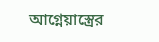আগ্নেয়াস্ত্রের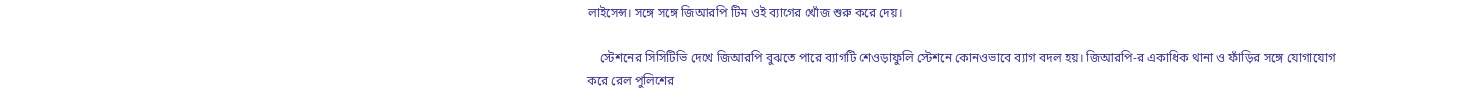লাইসেন্স। সঙ্গে সঙ্গে জিআরপি টিম ওই ব্যাগের খোঁজ শুরু করে দেয়।

    স্টেশনের সিসিটিভি দেখে জিআরপি বুঝতে পারে ব্যাগটি শেওড়াফুলি স্টেশনে কোনওভাবে ব্যাগ বদল হয়। জিআরপি-র একাধিক থানা ও ফাঁড়ির সঙ্গে যোগাযোগ করে রেল পুলিশের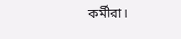কর্মীরা।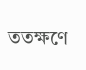ততক্ষণে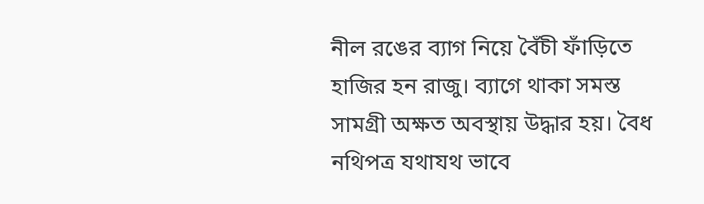নীল রঙের ব্যাগ নিয়ে বৈঁচী ফাঁড়িতে হাজির হন রাজু। ব্যাগে থাকা সমস্ত সামগ্রী অক্ষত অবস্থায় উদ্ধার হয়। বৈধ নথিপত্র যথাযথ ভাবে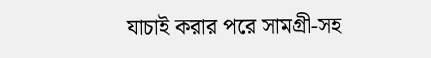যাচাই করার পরে সামগ্রী-সহ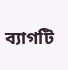ব্যাগটি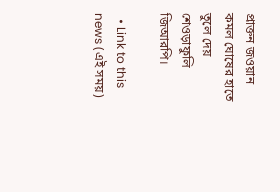প্রাক্তন জওয়ান কমল ঘোষের হাতে তুলে দেয় শেওড়াফুলি জিআরপি।

  • Link to this news (এই সময়)